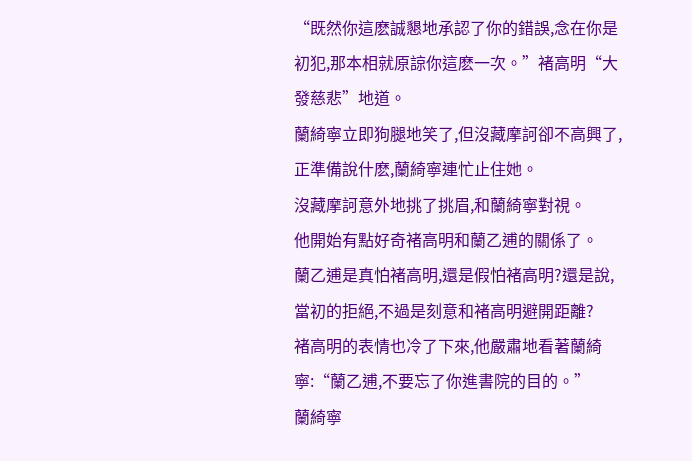“既然你這麽誠懇地承認了你的錯誤,念在你是初犯,那本相就原諒你這麽一次。”褚高明“大發慈悲”地道。
蘭綺寧立即狗腿地笑了,但沒藏摩訶卻不高興了,正準備說什麽,蘭綺寧連忙止住她。
沒藏摩訶意外地挑了挑眉,和蘭綺寧對視。
他開始有點好奇褚高明和蘭乙逋的關係了。
蘭乙逋是真怕褚高明,還是假怕褚高明?還是說,當初的拒絕,不過是刻意和褚高明避開距離?
褚高明的表情也冷了下來,他嚴肅地看著蘭綺寧:“蘭乙逋,不要忘了你進書院的目的。”
蘭綺寧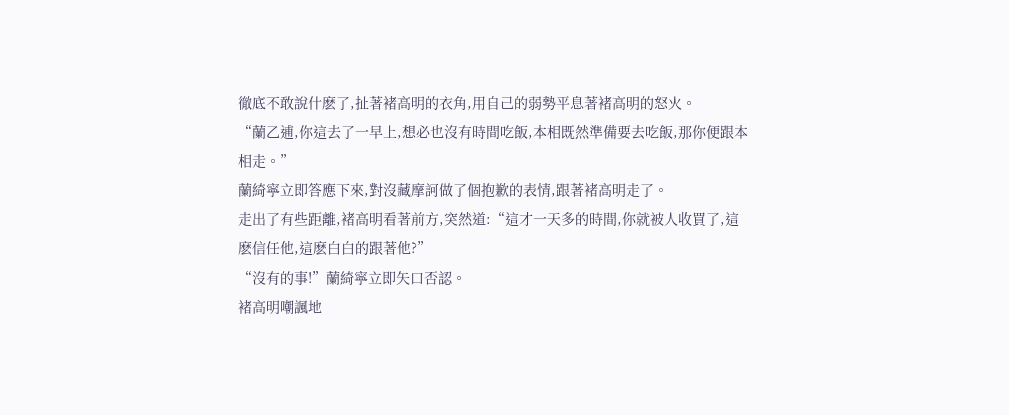徹底不敢說什麽了,扯著褚高明的衣角,用自己的弱勢平息著褚高明的怒火。
“蘭乙逋,你這去了一早上,想必也沒有時間吃飯,本相既然準備要去吃飯,那你便跟本相走。”
蘭綺寧立即答應下來,對沒藏摩訶做了個抱歉的表情,跟著褚高明走了。
走出了有些距離,褚高明看著前方,突然道:“這才一天多的時間,你就被人收買了,這麽信任他,這麽白白的跟著他?”
“沒有的事!”蘭綺寧立即矢口否認。
褚高明嘲諷地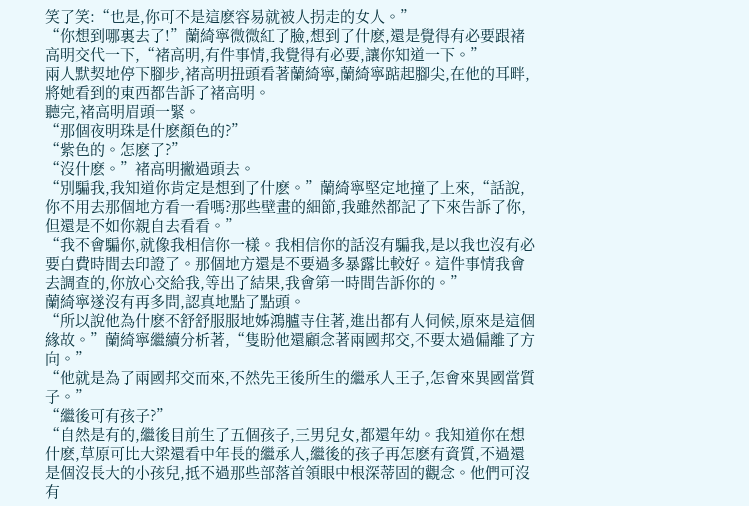笑了笑:“也是,你可不是這麽容易就被人拐走的女人。”
“你想到哪裏去了!”蘭綺寧微微紅了臉,想到了什麽,還是覺得有必要跟褚高明交代一下,“褚高明,有件事情,我覺得有必要,讓你知道一下。”
兩人默契地停下腳步,褚高明扭頭看著蘭綺寧,蘭綺寧踮起腳尖,在他的耳畔,將她看到的東西都告訴了褚高明。
聽完,褚高明眉頭一緊。
“那個夜明珠是什麽顏色的?”
“紫色的。怎麽了?”
“沒什麽。”褚高明撇過頭去。
“別騙我,我知道你肯定是想到了什麽。”蘭綺寧堅定地撞了上來,“話說,你不用去那個地方看一看嗎?那些壁畫的細節,我雖然都記了下來告訴了你,但還是不如你親自去看看。”
“我不會騙你,就像我相信你一樣。我相信你的話沒有騙我,是以我也沒有必要白費時間去印證了。那個地方還是不要過多暴露比較好。這件事情我會去調查的,你放心交給我,等出了結果,我會第一時間告訴你的。”
蘭綺寧遂沒有再多問,認真地點了點頭。
“所以說他為什麽不舒舒服服地姊鴻臚寺住著,進出都有人伺候,原來是這個緣故。”蘭綺寧繼續分析著,“隻盼他還顧念著兩國邦交,不要太過偏離了方向。”
“他就是為了兩國邦交而來,不然先王後所生的繼承人王子,怎會來異國當質子。”
“繼後可有孩子?”
“自然是有的,繼後目前生了五個孩子,三男兒女,都還年幼。我知道你在想什麽,草原可比大梁還看中年長的繼承人,繼後的孩子再怎麽有資質,不過還是個沒長大的小孩兒,抵不過那些部落首領眼中根深蒂固的觀念。他們可沒有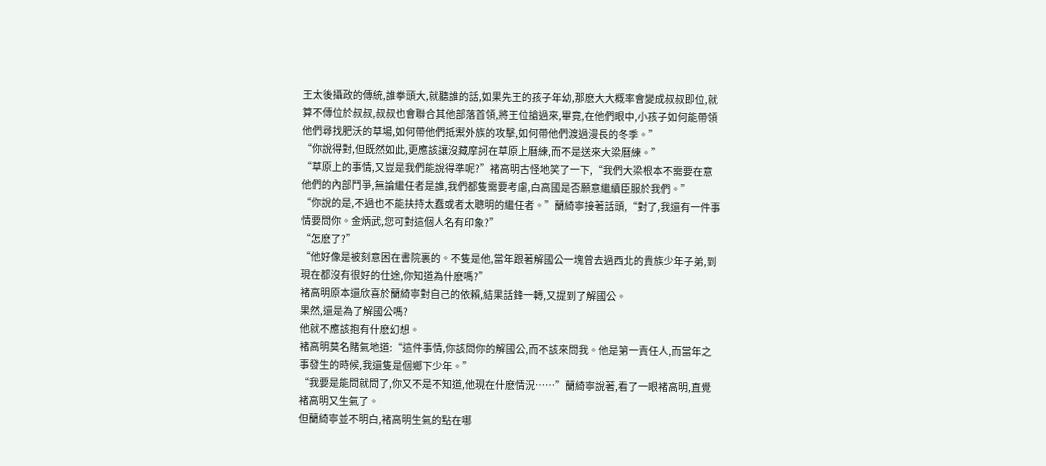王太後攝政的傳統,誰拳頭大,就聽誰的話,如果先王的孩子年幼,那麽大大概率會變成叔叔即位,就算不傳位於叔叔,叔叔也會聯合其他部落首領,將王位搶過來,畢竟,在他們眼中,小孩子如何能帶領他們尋找肥沃的草場,如何帶他們抵禦外族的攻擊,如何帶他們渡過漫長的冬季。”
“你說得對,但既然如此,更應該讓沒藏摩訶在草原上曆練,而不是送來大梁曆練。”
“草原上的事情,又豈是我們能說得準呢?”褚高明古怪地笑了一下,“我們大梁根本不需要在意他們的內部鬥爭,無論繼任者是誰,我們都隻需要考慮,白高國是否願意繼續臣服於我們。”
“你說的是,不過也不能扶持太蠢或者太聰明的繼任者。”蘭綺寧接著話頭,“對了,我還有一件事情要問你。金炳武,您可對這個人名有印象?”
“怎麽了?”
“他好像是被刻意困在書院裏的。不隻是他,當年跟著解國公一塊曾去過西北的貴族少年子弟,到現在都沒有很好的仕途,你知道為什麽嗎?”
褚高明原本還欣喜於蘭綺寧對自己的依賴,結果話鋒一轉,又提到了解國公。
果然,還是為了解國公嗎?
他就不應該抱有什麽幻想。
褚高明莫名賭氣地道:“這件事情,你該問你的解國公,而不該來問我。他是第一責任人,而當年之事發生的時候,我還隻是個鄉下少年。”
“我要是能問就問了,你又不是不知道,他現在什麽情況……”蘭綺寧說著,看了一眼褚高明,直覺褚高明又生氣了。
但蘭綺寧並不明白,褚高明生氣的點在哪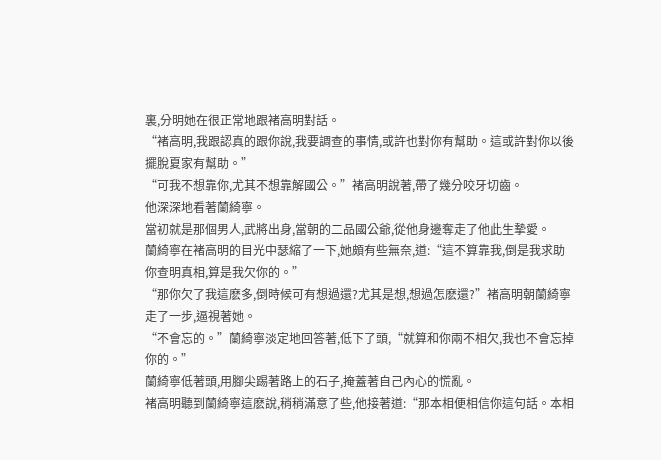裏,分明她在很正常地跟褚高明對話。
“褚高明,我跟認真的跟你說,我要調查的事情,或許也對你有幫助。這或許對你以後擺脫夏家有幫助。”
“可我不想靠你,尤其不想靠解國公。”褚高明說著,帶了幾分咬牙切齒。
他深深地看著蘭綺寧。
當初就是那個男人,武將出身,當朝的二品國公爺,從他身邊奪走了他此生摯愛。
蘭綺寧在褚高明的目光中瑟縮了一下,她頗有些無奈,道:“這不算靠我,倒是我求助你查明真相,算是我欠你的。”
“那你欠了我這麽多,倒時候可有想過還?尤其是想,想過怎麽還?”褚高明朝蘭綺寧走了一步,逼視著她。
“不會忘的。”蘭綺寧淡定地回答著,低下了頭,“就算和你兩不相欠,我也不會忘掉你的。”
蘭綺寧低著頭,用腳尖踢著路上的石子,掩蓋著自己內心的慌亂。
褚高明聽到蘭綺寧這麽說,稍稍滿意了些,他接著道:“那本相便相信你這句話。本相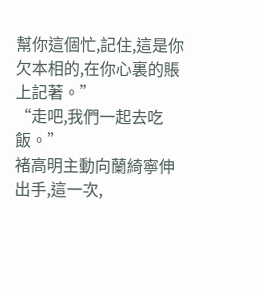幫你這個忙,記住,這是你欠本相的,在你心裏的賬上記著。”
“走吧,我們一起去吃飯。”
褚高明主動向蘭綺寧伸出手,這一次,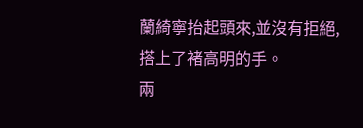蘭綺寧抬起頭來,並沒有拒絕,搭上了褚高明的手。
兩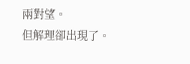兩對望。
但解理卻出現了。